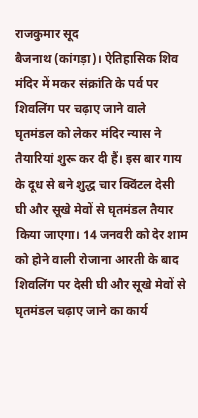राजकुमार सूद
बैजनाथ (कांगड़ा)। ऐतिहासिक शिव मंदिर में मकर संक्रांति के पर्व पर शिवलिंग पर चढ़ाए जाने वाले घृतमंडल को लेकर मंदिर न्यास ने तैयारियां शुरू कर दी हैं। इस बार गाय के दूध से बने शुद्ध चार क्विंटल देसी घी और सूखे मेवों से घृतमंडल तैयार किया जाएगा। 14 जनवरी को देर शाम को होने वाली रोजाना आरती के बाद शिवलिंग पर देसी घी और सूखे मेवों से घृतमंडल चढ़ाए जाने का कार्य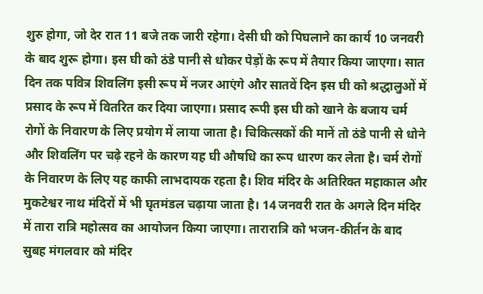शुरु होगा, जो देर रात 11 बजे तक जारी रहेगा। देसी घी को पिघलाने का कार्य 10 जनवरी के बाद शुरू होगा। इस घी को ठंडे पानी से धोकर पेड़ों के रूप में तैयार किया जाएगा। सात दिन तक पवित्र शिवलिंग इसी रूप में नजर आएंगे और सातवें दिन इस घी को श्रद्धालुओं में प्रसाद के रूप में वितरित कर दिया जाएगा। प्रसाद रूपी इस घी को खाने के बजाय चर्म रोगों के निवारण के लिए प्रयोग में लाया जाता है। चिकित्सकों की मानें तो ठंडे पानी से धोने और शिवलिंग पर चढ़े रहने के कारण यह घी औषधि का रूप धारण कर लेता है। चर्म रोगों के निवारण के लिए यह काफी लाभदायक रहता है। शिव मंदिर के अतिरिक्त महाकाल और मुकटेश्वर नाथ मंदिरों में भी घृतमंडल चढ़ाया जाता है। 14 जनवरी रात के अगले दिन मंदिर में तारा रात्रि महोत्सव का आयोजन किया जाएगा। तारारात्रि को भजन-कीर्तन के बाद सुबह मंगलवार को मंदिर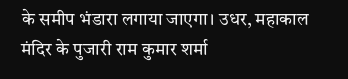के समीप भंडारा लगाया जाएगा। उधर, महाकाल मंदिर के पुजारी राम कुमार शर्मा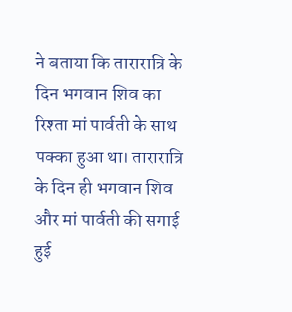ने बताया कि तारारात्रि के दिन भगवान शिव का रिश्ता मां पार्वती के साथ पक्का हुआ था। तारारात्रि के दिन ही भगवान शिव और मां पार्वती की सगाई हुई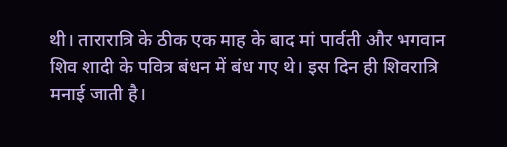थी। तारारात्रि के ठीक एक माह के बाद मां पार्वती और भगवान शिव शादी के पवित्र बंधन में बंध गए थे। इस दिन ही शिवरात्रि मनाई जाती है।